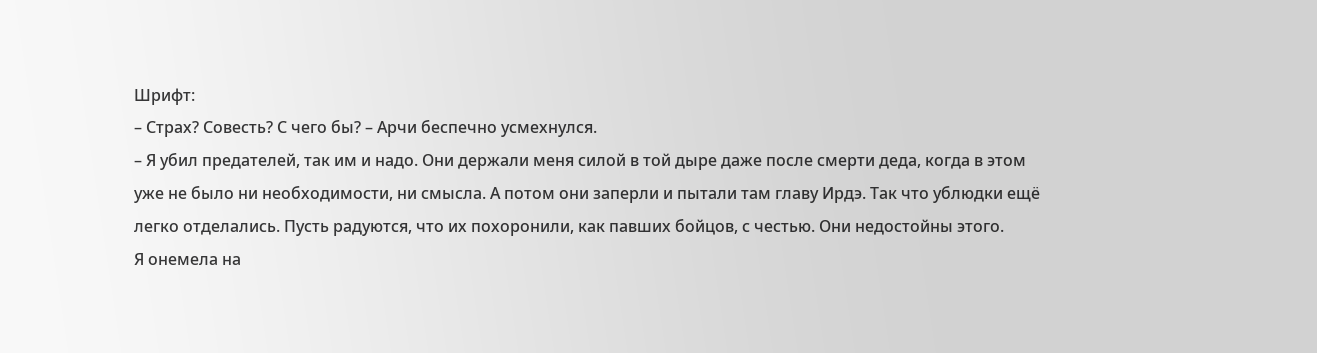Шрифт:
– Страх? Совесть? С чего бы? – Арчи беспечно усмехнулся.
– Я убил предателей, так им и надо. Они держали меня силой в той дыре даже после смерти деда, когда в этом уже не было ни необходимости, ни смысла. А потом они заперли и пытали там главу Ирдэ. Так что ублюдки ещё легко отделались. Пусть радуются, что их похоронили, как павших бойцов, с честью. Они недостойны этого.
Я онемела на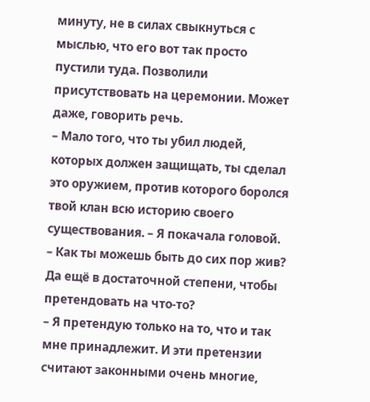минуту, не в силах свыкнуться с мыслью, что его вот так просто пустили туда. Позволили присутствовать на церемонии. Может даже, говорить речь.
– Мало того, что ты убил людей, которых должен защищать, ты сделал это оружием, против которого боролся твой клан всю историю своего существования. – Я покачала головой. – Как ты можешь быть до сих пор жив? Да ещё в достаточной степени, чтобы претендовать на что-то?
– Я претендую только на то, что и так мне принадлежит. И эти претензии считают законными очень многие,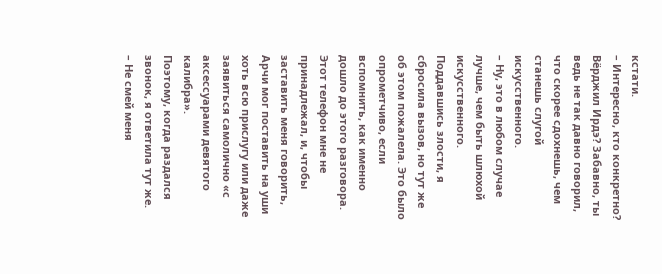кстати.
– Интересно, кто конкретно? Вёрджил Ирдэ? Забавно, ты ведь не так давно говорил, что скорее сдохнешь, чем станешь слугой искусственного.
– Ну, это в любом случае лучше, чем быть шлюхой искусственного.
Поддавшись злости, я сбросила вызов, но тут же об этом пожалела. Это было опрометчиво, если вспомнить, как именно дошло до этого разговора. Этот телефон мне не принадлежал, и, чтобы заставить меня говорить, Арчи мог поставить на уши хоть всю прислугу или даже заявиться самолично «с аксессуарами девятого калибра».
Поэтому, когда раздался звонок, я ответила тут же.
– Не смей меня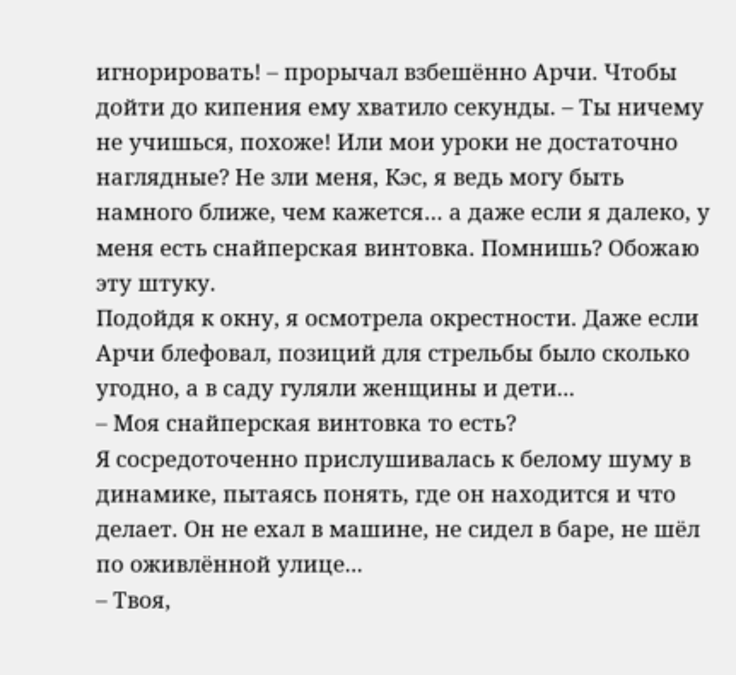игнорировать! – прорычал взбешённо Арчи. Чтобы дойти до кипения ему хватило секунды. – Ты ничему не учишься, похоже! Или мои уроки не достаточно наглядные? Не зли меня, Кэс, я ведь могу быть намного ближе, чем кажется… а даже если я далеко, у меня есть снайперская винтовка. Помнишь? Обожаю эту штуку.
Подойдя к окну, я осмотрела окрестности. Даже если Арчи блефовал, позиций для стрельбы было сколько угодно, а в саду гуляли женщины и дети...
– Моя снайперская винтовка то есть?
Я сосредоточенно прислушивалась к белому шуму в динамике, пытаясь понять, где он находится и что делает. Он не ехал в машине, не сидел в баре, не шёл по оживлённой улице...
– Твоя,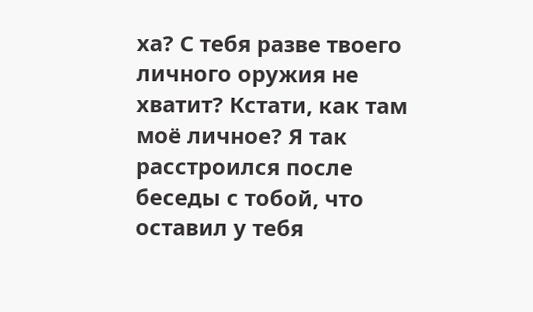ха? С тебя разве твоего личного оружия не хватит? Кстати, как там моё личное? Я так расстроился после беседы с тобой, что оставил у тебя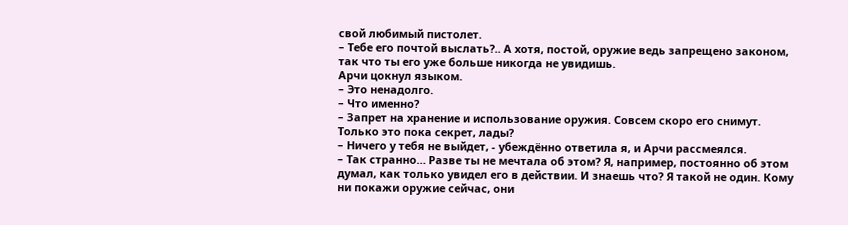свой любимый пистолет.
– Тебе его почтой выслать?.. А хотя, постой, оружие ведь запрещено законом, так что ты его уже больше никогда не увидишь.
Арчи цокнул языком.
– Это ненадолго.
– Что именно?
– Запрет на хранение и использование оружия. Совсем скоро его снимут. Только это пока секрет, лады?
– Ничего у тебя не выйдет, - убеждённо ответила я, и Арчи рассмеялся.
– Так странно… Разве ты не мечтала об этом? Я, например, постоянно об этом думал, как только увидел его в действии. И знаешь что? Я такой не один. Кому ни покажи оружие сейчас, они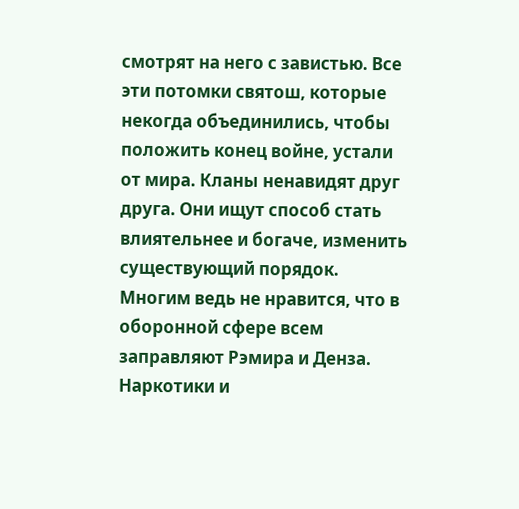смотрят на него с завистью. Все эти потомки святош, которые некогда объединились, чтобы положить конец войне, устали от мира. Кланы ненавидят друг друга. Они ищут способ стать влиятельнее и богаче, изменить существующий порядок. Многим ведь не нравится, что в оборонной сфере всем заправляют Рэмира и Денза. Наркотики и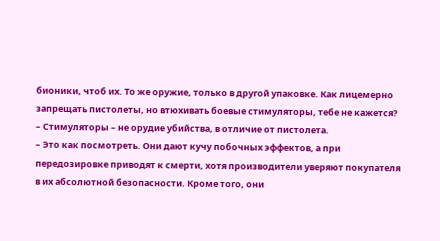бионики, чтоб их. То же оружие, только в другой упаковке. Как лицемерно запрещать пистолеты, но втюхивать боевые стимуляторы, тебе не кажется?
– Стимуляторы – не орудие убийства, в отличие от пистолета.
– Это как посмотреть. Они дают кучу побочных эффектов, а при передозировке приводят к смерти, хотя производители уверяют покупателя в их абсолютной безопасности. Кроме того, они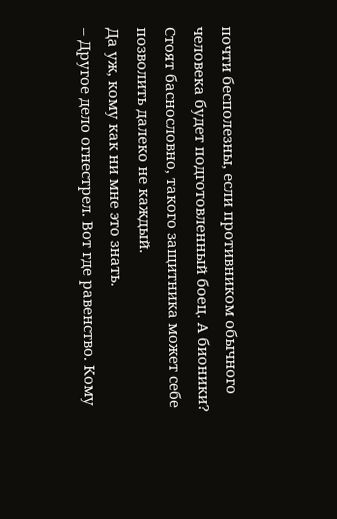почти бесполезны, если противником обычного человека будет подготовленный боец. А бионики? Стоят баснословно, такого защитника может себе позволить далеко не каждый.
Да уж, кому как ни мне это знать.
– Другое дело огнестрел. Вот где равенство. Кому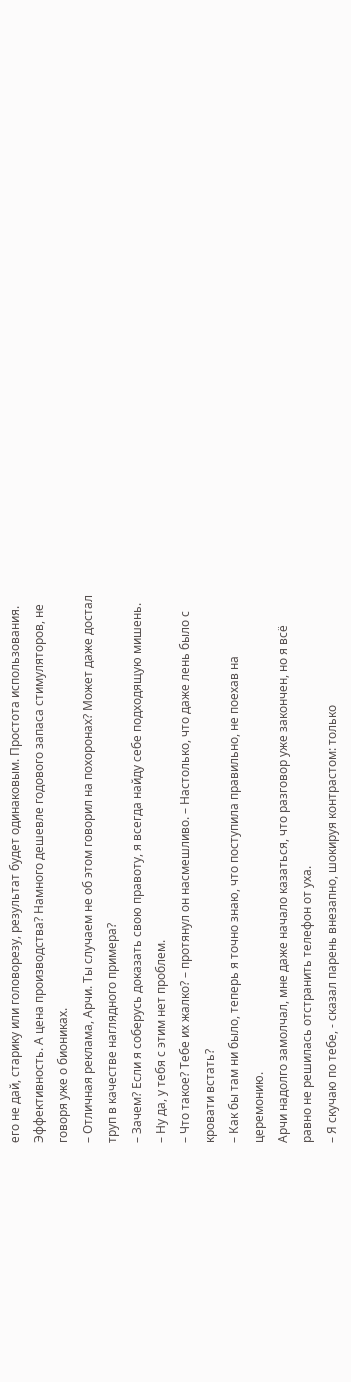его не дай, старику или головорезу, результат будет одинаковым. Простота использования. Эффективность. А цена производства? Намного дешевле годового запаса стимуляторов, не говоря уже о биониках.
– Отличная реклама, Арчи. Ты случаем не об этом говорил на похоронах? Может даже достал труп в качестве наглядного примера?
– Зачем? Если я соберусь доказать свою правоту, я всегда найду себе подходящую мишень.
– Ну да, у тебя с этим нет проблем.
– Что такое? Тебе их жалко? – протянул он насмешливо. – Настолько, что даже лень было с кровати встать?
– Как бы там ни было, теперь я точно знаю, что поступила правильно, не поехав на церемонию.
Арчи надолго замолчал, мне даже начало казаться, что разговор уже закончен, но я всё равно не решилась отстранить телефон от уха.
– Я скучаю по тебе, - сказал парень внезапно, шокируя контрастом: только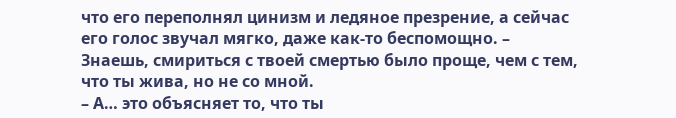что его переполнял цинизм и ледяное презрение, а сейчас его голос звучал мягко, даже как-то беспомощно. – Знаешь, смириться с твоей смертью было проще, чем с тем, что ты жива, но не со мной.
– А… это объясняет то, что ты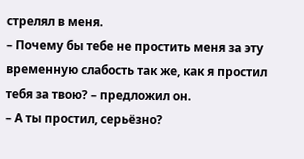стрелял в меня.
– Почему бы тебе не простить меня за эту временную слабость так же, как я простил тебя за твою? – предложил он.
– А ты простил, серьёзно?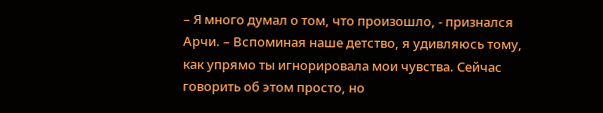– Я много думал о том, что произошло, - признался Арчи. – Вспоминая наше детство, я удивляюсь тому, как упрямо ты игнорировала мои чувства. Сейчас говорить об этом просто, но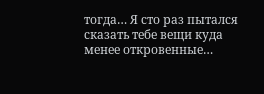тогда… Я сто раз пытался сказать тебе вещи куда менее откровенные…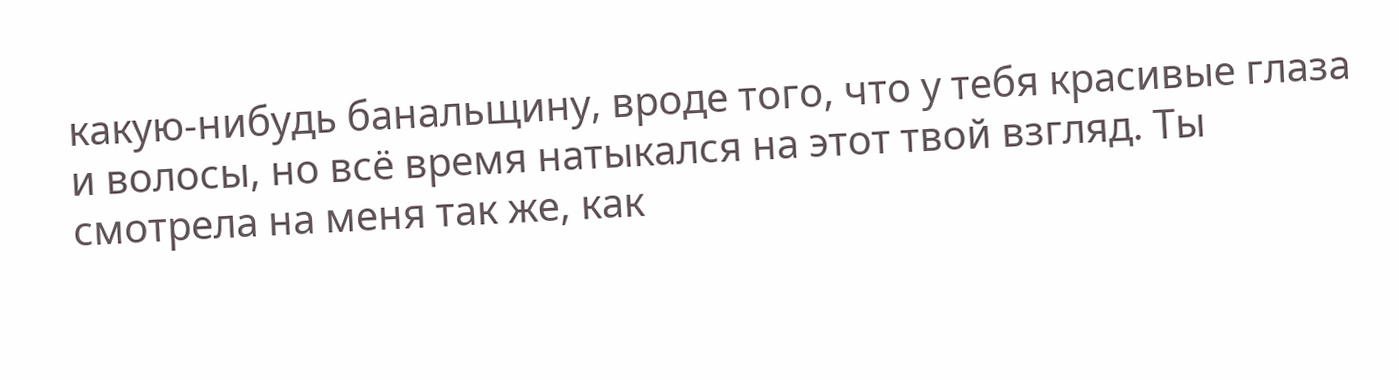какую-нибудь банальщину, вроде того, что у тебя красивые глаза и волосы, но всё время натыкался на этот твой взгляд. Ты смотрела на меня так же, как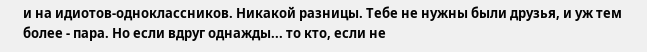и на идиотов-одноклассников. Никакой разницы. Тебе не нужны были друзья, и уж тем более - пара. Но если вдруг однажды... то кто, если не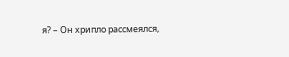я? – Он хрипло рассмеялся,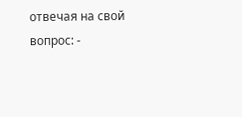отвечая на свой вопрос: -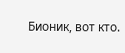Бионик, вот кто.